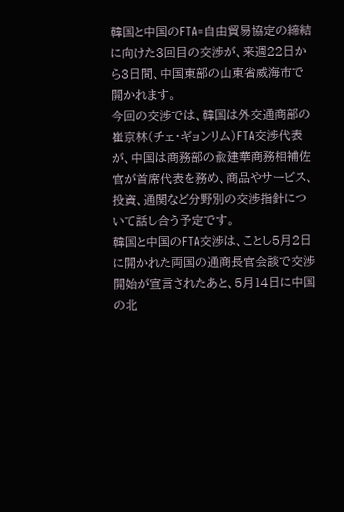韓国と中国のFTA=自由貿易協定の締結に向けた3回目の交渉が、来週22日から3日間、中国東部の山東省威海市で開かれます。
今回の交渉では、韓国は外交通商部の崔京林(チェ・ギョンリム)FTA交渉代表が、中国は商務部の兪建華商務相補佐官が首席代表を務め、商品やサービス、投資、通関など分野別の交渉指針について話し合う予定です。
韓国と中国のFTA交渉は、ことし5月2日に開かれた両国の通商長官会談で交渉開始が宣言されたあと、5月14日に中国の北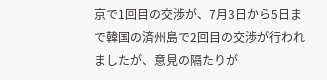京で1回目の交渉が、7月3日から5日まで韓国の済州島で2回目の交渉が行われましたが、意見の隔たりが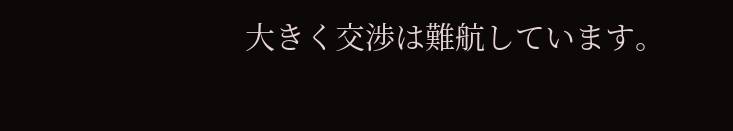大きく交渉は難航しています。